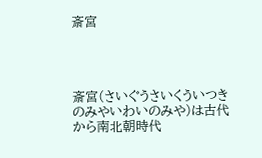斎宮




斎宮(さいぐうさいくういつきのみやいわいのみや)は古代から南北朝時代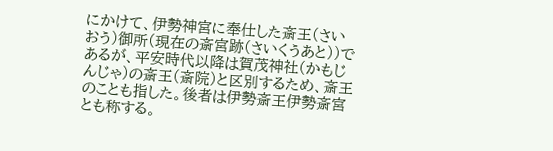にかけて、伊勢神宮に奉仕した斎王(さいおう)御所(現在の斎宮跡(さいくうあと))であるが、平安時代以降は賀茂神社(かもじんじゃ)の斎王(斎院)と区別するため、斎王のことも指した。後者は伊勢斎王伊勢斎宮とも称する。